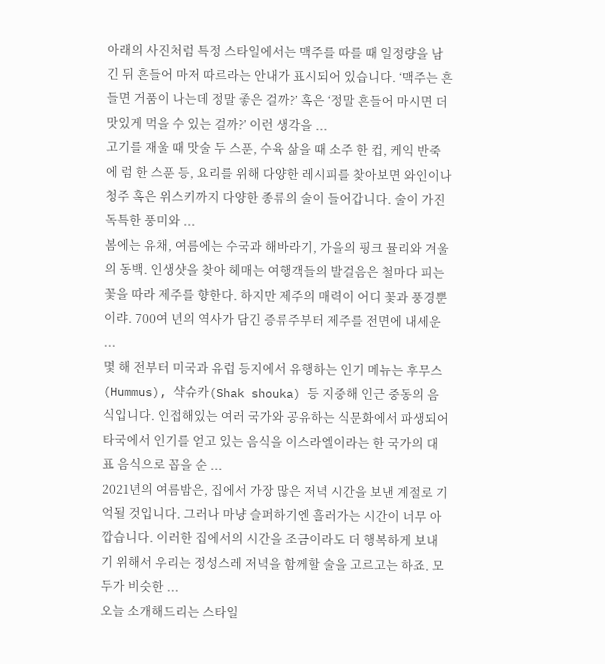아래의 사진처럼 특정 스타일에서는 맥주를 따를 때 일정량을 남긴 뒤 흔들어 마저 따르라는 안내가 표시되어 있습니다. ‘맥주는 흔들면 거품이 나는데 정말 좋은 걸까?’ 혹은 ‘정말 흔들어 마시면 더 맛있게 먹을 수 있는 걸까?’ 이런 생각을 ...
고기를 재울 때 맛술 두 스푼, 수육 삶을 때 소주 한 컵, 케익 반죽에 럼 한 스푼 등, 요리를 위해 다양한 레시피를 찾아보면 와인이나 청주 혹은 위스키까지 다양한 종류의 술이 들어갑니다. 술이 가진 독특한 풍미와 ...
봄에는 유채, 여름에는 수국과 해바라기, 가을의 핑크 뮬리와 겨울의 동백. 인생샷을 찾아 헤매는 여행객들의 발걸음은 철마다 피는 꽃을 따라 제주를 향한다. 하지만 제주의 매력이 어디 꽃과 풍경뿐이랴. 700여 년의 역사가 담긴 증류주부터 제주를 전면에 내세운 ...
몇 해 전부터 미국과 유럽 등지에서 유행하는 인기 메뉴는 후무스(Hummus), 샥슈카(Shak shouka) 등 지중해 인근 중동의 음식입니다. 인접해있는 여러 국가와 공유하는 식문화에서 파생되어 타국에서 인기를 얻고 있는 음식을 이스라엘이라는 한 국가의 대표 음식으로 꼽을 순 ...
2021년의 여름밤은, 집에서 가장 많은 저녁 시간을 보낸 계절로 기억될 것입니다. 그러나 마냥 슬퍼하기엔 흘러가는 시간이 너무 아깝습니다. 이러한 집에서의 시간을 조금이라도 더 행복하게 보내기 위해서 우리는 정성스레 저녁을 함께할 술을 고르고는 하죠. 모두가 비슷한 ...
오늘 소개해드리는 스타일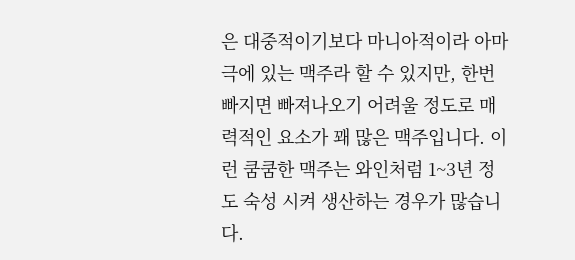은 대중적이기보다 마니아적이라 아마 극에 있는 맥주라 할 수 있지만, 한번 빠지면 빠져나오기 어려울 정도로 매력적인 요소가 꽤 많은 맥주입니다. 이런 쿰쿰한 맥주는 와인처럼 1~3년 정도 숙성 시켜 생산하는 경우가 많습니다.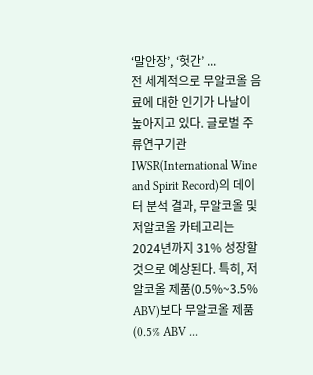‘말안장’, ‘헛간’ ...
전 세계적으로 무알코올 음료에 대한 인기가 나날이 높아지고 있다. 글로벌 주류연구기관 IWSR(International Wine and Spirit Record)의 데이터 분석 결과, 무알코올 및 저알코올 카테고리는 2024년까지 31% 성장할 것으로 예상된다. 특히, 저알코올 제품(0.5%~3.5% ABV)보다 무알코올 제품(0.5% ABV ...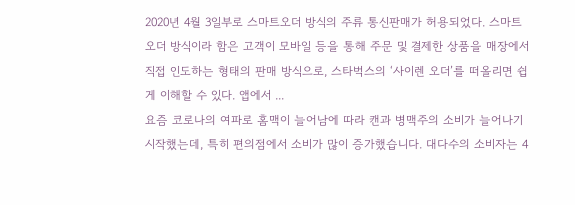2020년 4월 3일부로 스마트오더 방식의 주류 통신판매가 허용되었다. 스마트 오더 방식이라 함은 고객이 모바일 등을 통해 주문 및 결제한 상품을 매장에서 직접 인도하는 형태의 판매 방식으로, 스타벅스의 ‘사이렌 오더’를 떠올리면 쉽게 이해할 수 있다. 앱에서 ...
요즘 코로나의 여파로 홈맥이 늘어남에 따라 캔과 병맥주의 소비가 늘어나기 시작했는데, 특히 편의점에서 소비가 많이 증가했습니다. 대다수의 소비자는 4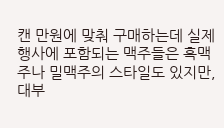캔 만원에 맞춰 구매하는데 실제 행사에 포함되는 맥주들은 흑맥주나 밀맥주의 스타일도 있지만, 대부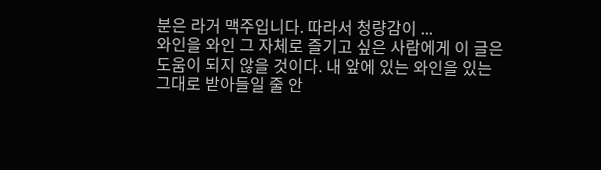분은 라거 맥주입니다. 따라서 청량감이 ...
와인을 와인 그 자체로 즐기고 싶은 사람에게 이 글은 도움이 되지 않을 것이다. 내 앞에 있는 와인을 있는 그대로 받아들일 줄 안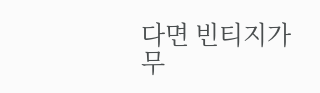다면 빈티지가 무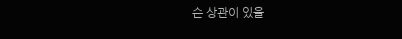슨 상관이 있을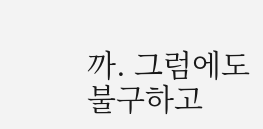까. 그럼에도 불구하고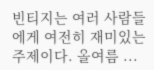빈티지는 여러 사람들에게 여전히 재미있는 주제이다. 올여름 ...